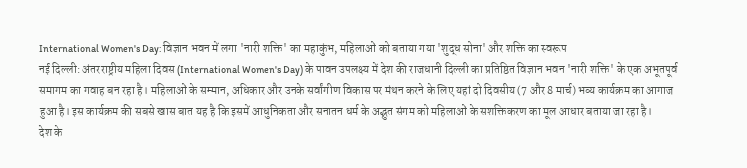International Women's Day: विज्ञान भवन में लगा 'नारी शक्ति' का महाकुंभ, महिलाओं को बताया गया 'शुद्ध सोना' और शक्ति का स्वरूप
नई दिल्ली: अंतरराष्ट्रीय महिला दिवस (International Women's Day) के पावन उपलक्ष्य में देश की राजधानी दिल्ली का प्रतिष्ठित विज्ञान भवन 'नारी शक्ति' के एक अभूतपूर्व समागम का गवाह बन रहा है। महिलाओं के सम्मान, अधिकार और उनके सर्वांगीण विकास पर मंथन करने के लिए यहां दो दिवसीय (7 और 8 मार्च) भव्य कार्यक्रम का आगाज हुआ है। इस कार्यक्रम की सबसे खास बात यह है कि इसमें आधुनिकता और सनातन धर्म के अद्भुत संगम को महिलाओं के सशक्तिकरण का मूल आधार बताया जा रहा है।
देश के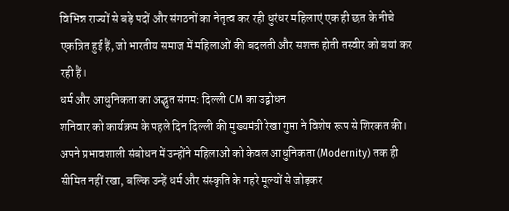विभिन्न राज्यों से बड़े पदों और संगठनों का नेतृत्व कर रही धुरंधर महिलाएं एक ही छत के नीचे एकत्रित हुई हैं, जो भारतीय समाज में महिलाओं की बदलती और सशक्त होती तस्वीर को बयां कर रही हैं।
धर्म और आधुनिकता का अद्भुत संगम: दिल्ली CM का उद्बोधन
शनिवार को कार्यक्रम के पहले दिन दिल्ली की मुख्यमंत्री रेखा गुप्ता ने विशेष रूप से शिरकत की। अपने प्रभावशाली संबोधन में उन्होंने महिलाओं को केवल आधुनिकता (Modernity) तक ही सीमित नहीं रखा, बल्कि उन्हें धर्म और संस्कृति के गहरे मूल्यों से जोड़कर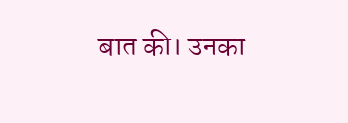बात की। उनका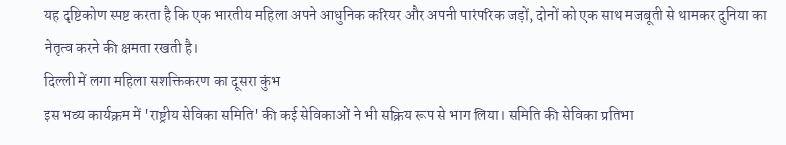यह दृष्टिकोण स्पष्ट करता है कि एक भारतीय महिला अपने आधुनिक करियर और अपनी पारंपरिक जड़ों, दोनों को एक साथ मजबूती से थामकर दुनिया का नेतृत्व करने की क्षमता रखती है।
दिल्ली में लगा महिला सशक्तिकरण का दूसरा कुंभ
इस भव्य कार्यक्रम में 'राष्ट्रीय सेविका समिति' की कई सेविकाओं ने भी सक्रिय रूप से भाग लिया। समिति की सेविका प्रतिभा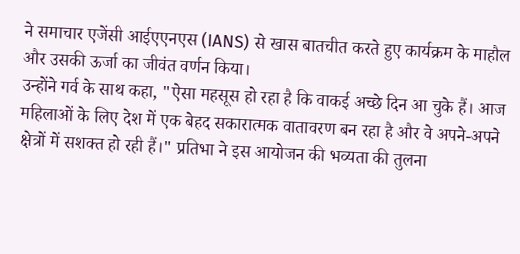ने समाचार एजेंसी आईएएनएस (IANS) से खास बातचीत करते हुए कार्यक्रम के माहौल और उसकी ऊर्जा का जीवंत वर्णन किया।
उन्होंने गर्व के साथ कहा, "ऐसा महसूस हो रहा है कि वाकई अच्छे दिन आ चुके हैं। आज महिलाओं के लिए देश में एक बेहद सकारात्मक वातावरण बन रहा है और वे अपने-अपने क्षेत्रों में सशक्त हो रही हैं।" प्रतिभा ने इस आयोजन की भव्यता की तुलना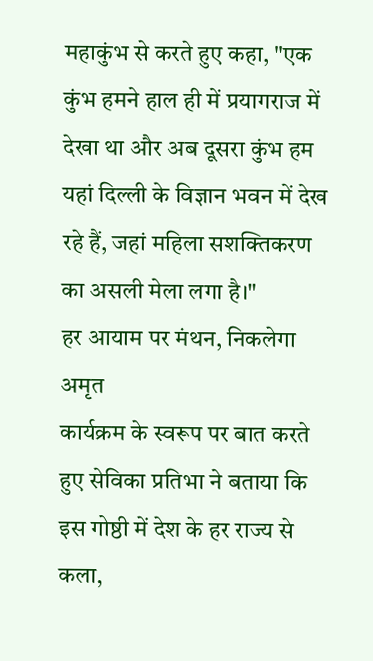महाकुंभ से करते हुए कहा, "एक कुंभ हमने हाल ही में प्रयागराज में देखा था और अब दूसरा कुंभ हम यहां दिल्ली के विज्ञान भवन में देख रहे हैं, जहां महिला सशक्तिकरण का असली मेला लगा है।"
हर आयाम पर मंथन, निकलेगा अमृत
कार्यक्रम के स्वरूप पर बात करते हुए सेविका प्रतिभा ने बताया कि इस गोष्ठी में देश के हर राज्य से कला,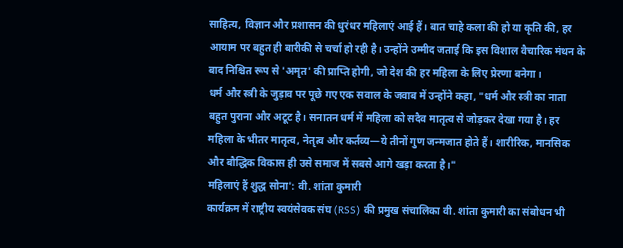साहित्य, विज्ञान और प्रशासन की धुरंधर महिलाएं आई हैं। बात चाहे कला की हो या कृति की, हर आयाम पर बहुत ही बारीकी से चर्चा हो रही है। उन्होंने उम्मीद जताई कि इस विशाल वैचारिक मंथन के बाद निश्चित रूप से 'अमृत' की प्राप्ति होगी, जो देश की हर महिला के लिए प्रेरणा बनेगा।
धर्म और स्त्री के जुड़ाव पर पूछे गए एक सवाल के जवाब में उन्होंने कहा, "धर्म और स्त्री का नाता बहुत पुराना और अटूट है। सनातन धर्म में महिला को सदैव मातृत्व से जोड़कर देखा गया है। हर महिला के भीतर मातृत्व, नेतृत्व और कर्तव्य—ये तीनों गुण जन्मजात होते हैं। शारीरिक, मानसिक और बौद्धिक विकास ही उसे समाज में सबसे आगे खड़ा करता है।"
महिलाएं हैं शुद्ध सोना': वी. शांता कुमारी
कार्यक्रम में राष्ट्रीय स्वयंसेवक संघ (RSS) की प्रमुख संचालिका वी. शांता कुमारी का संबोधन भी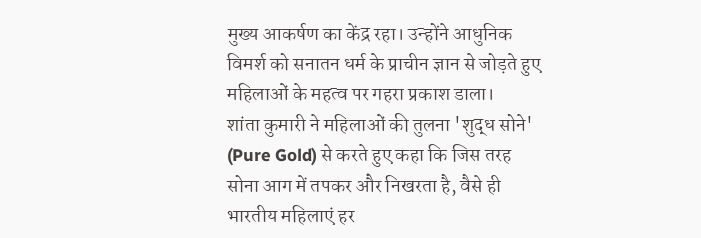मुख्य आकर्षण का केंद्र रहा। उन्होंने आधुनिक विमर्श को सनातन धर्म के प्राचीन ज्ञान से जोड़ते हुए महिलाओं के महत्व पर गहरा प्रकाश डाला।
शांता कुमारी ने महिलाओं की तुलना 'शुद्ध सोने' (Pure Gold) से करते हुए कहा कि जिस तरह सोना आग में तपकर और निखरता है, वैसे ही भारतीय महिलाएं हर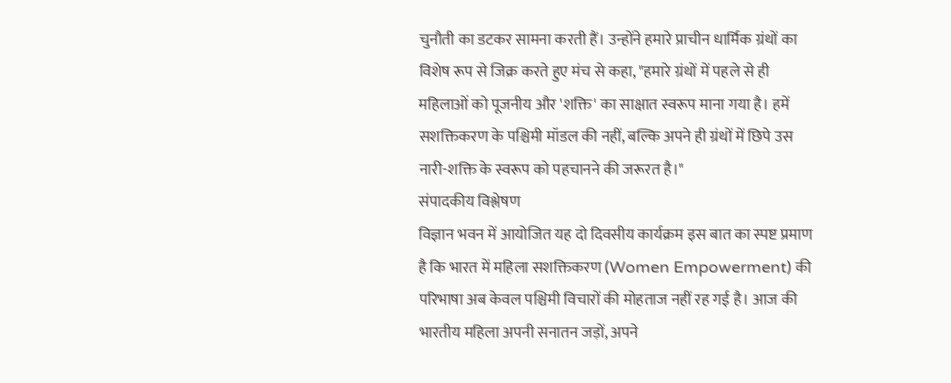चुनौती का डटकर सामना करती हैं। उन्होंने हमारे प्राचीन धार्मिक ग्रंथों का विशेष रूप से जिक्र करते हुए मंच से कहा, "हमारे ग्रंथों में पहले से ही महिलाओं को पूजनीय और 'शक्ति' का साक्षात स्वरूप माना गया है। हमें सशक्तिकरण के पश्चिमी मॉडल की नहीं, बल्कि अपने ही ग्रंथों में छिपे उस नारी-शक्ति के स्वरूप को पहचानने की जरूरत है।"
संपादकीय विश्लेषण
विज्ञान भवन में आयोजित यह दो दिवसीय कार्यक्रम इस बात का स्पष्ट प्रमाण है कि भारत में महिला सशक्तिकरण (Women Empowerment) की परिभाषा अब केवल पश्चिमी विचारों की मोहताज नहीं रह गई है। आज की भारतीय महिला अपनी सनातन जड़ों, अपने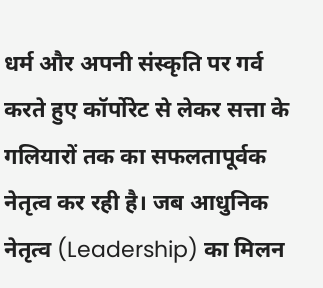धर्म और अपनी संस्कृति पर गर्व करते हुए कॉर्पोरेट से लेकर सत्ता के गलियारों तक का सफलतापूर्वक नेतृत्व कर रही है। जब आधुनिक नेतृत्व (Leadership) का मिलन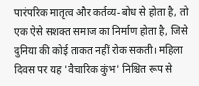पारंपरिक मातृत्व और कर्तव्य-बोध से होता है, तो एक ऐसे सशक्त समाज का निर्माण होता है, जिसे दुनिया की कोई ताकत नहीं रोक सकती। महिला दिवस पर यह 'वैचारिक कुंभ' निश्चित रूप से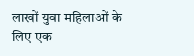लाखों युवा महिलाओं के लिए एक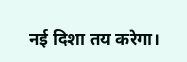नई दिशा तय करेगा।